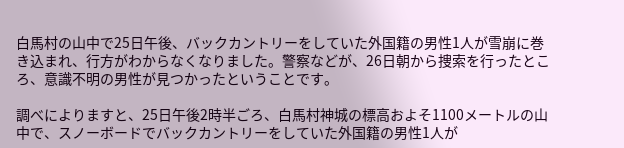白馬村の山中で25日午後、バックカントリーをしていた外国籍の男性1人が雪崩に巻き込まれ、行方がわからなくなりました。警察などが、26日朝から捜索を行ったところ、意識不明の男性が見つかったということです。

調べによりますと、25日午後2時半ごろ、白馬村神城の標高およそ1100メートルの山中で、スノーボードでバックカントリーをしていた外国籍の男性1人が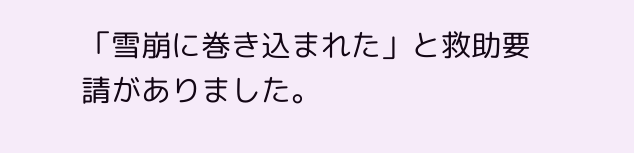「雪崩に巻き込まれた」と救助要請がありました。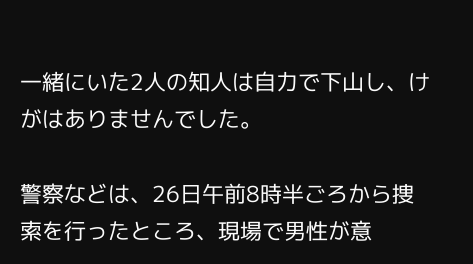一緒にいた2人の知人は自力で下山し、けがはありませんでした。

警察などは、26日午前8時半ごろから捜索を行ったところ、現場で男性が意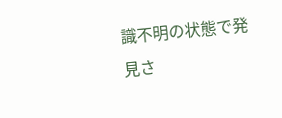識不明の状態で発見さ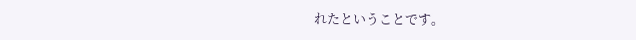れたということです。